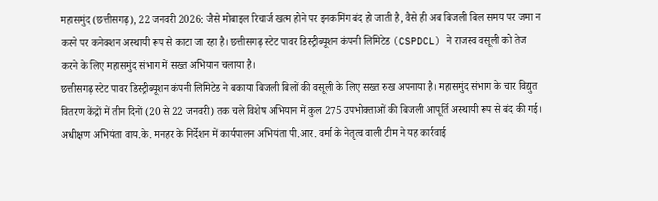महासमुंद (छत्तीसगढ़), 22 जनवरी 2026: जैसे मोबाइल रिचार्ज खत्म होने पर इनकमिंग बंद हो जाती है, वैसे ही अब बिजली बिल समय पर जमा न करने पर कनेक्शन अस्थायी रूप से काटा जा रहा है। छत्तीसगढ़ स्टेट पावर डिस्ट्रीब्यूशन कंपनी लिमिटेड (CSPDCL) ने राजस्व वसूली को तेज करने के लिए महासमुंद संभाग में सख्त अभियान चलाया है।
छत्तीसगढ़ स्टेट पावर डिस्ट्रीब्यूशन कंपनी लिमिटेड ने बकाया बिजली बिलों की वसूली के लिए सख्त रुख अपनाया है। महासमुंद संभाग के चार विद्युत वितरण केंद्रों में तीन दिनों (20 से 22 जनवरी) तक चले विशेष अभियान में कुल 275 उपभोक्ताओं की बिजली आपूर्ति अस्थायी रूप से बंद की गई।
अधीक्षण अभियंता वाय.के. मनहर के निर्देशन में कार्यपालन अभियंता पी.आर. वर्मा के नेतृत्व वाली टीम ने यह कार्रवाई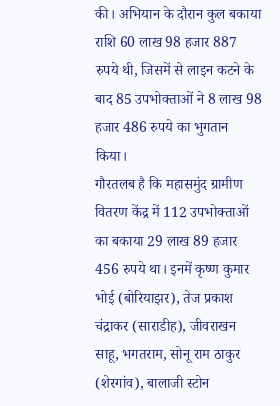की। अभियान के दौरान कुल बकाया राशि 60 लाख 98 हजार 887 रुपये थी, जिसमें से लाइन कटने के बाद 85 उपभोक्ताओं ने 8 लाख 98 हजार 486 रुपये का भुगतान किया।
गौरतलब है कि महासमुंद ग्रामीण वितरण केंद्र में 112 उपभोक्ताओं का बकाया 29 लाख 89 हजार 456 रुपये था। इनमें कृष्ण कुमार भोई (बोरियाझर), तेज प्रकाश चंद्राकर (साराडीह), जीवराखन साहू, भगतराम, सोनू राम ठाकुर (शेरगांव), बालाजी स्टोन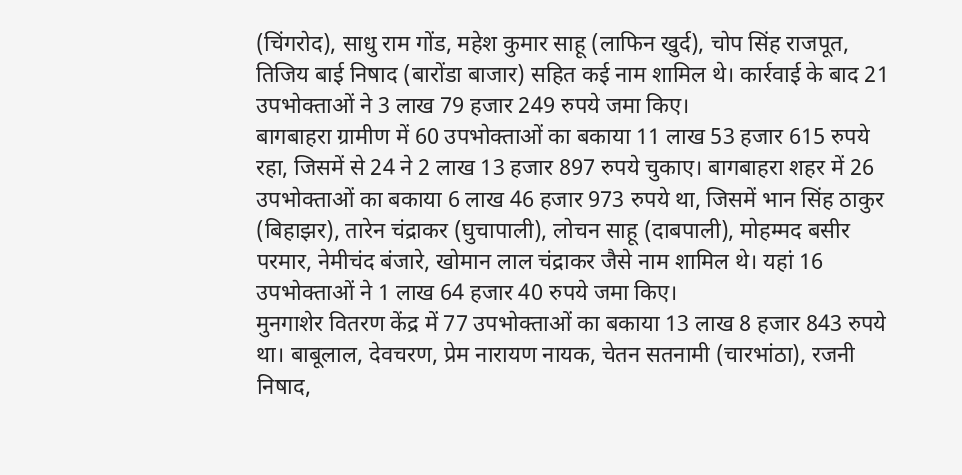(चिंगरोद), साधु राम गोंड, महेश कुमार साहू (लाफिन खुर्द), चोप सिंह राजपूत, तिजिय बाई निषाद (बारोंडा बाजार) सहित कई नाम शामिल थे। कार्रवाई के बाद 21 उपभोक्ताओं ने 3 लाख 79 हजार 249 रुपये जमा किए।
बागबाहरा ग्रामीण में 60 उपभोक्ताओं का बकाया 11 लाख 53 हजार 615 रुपये रहा, जिसमें से 24 ने 2 लाख 13 हजार 897 रुपये चुकाए। बागबाहरा शहर में 26 उपभोक्ताओं का बकाया 6 लाख 46 हजार 973 रुपये था, जिसमें भान सिंह ठाकुर (बिहाझर), तारेन चंद्राकर (घुचापाली), लोचन साहू (दाबपाली), मोहम्मद बसीर परमार, नेमीचंद बंजारे, खोमान लाल चंद्राकर जैसे नाम शामिल थे। यहां 16 उपभोक्ताओं ने 1 लाख 64 हजार 40 रुपये जमा किए।
मुनगाशेर वितरण केंद्र में 77 उपभोक्ताओं का बकाया 13 लाख 8 हजार 843 रुपये था। बाबूलाल, देवचरण, प्रेम नारायण नायक, चेतन सतनामी (चारभांठा), रजनी निषाद,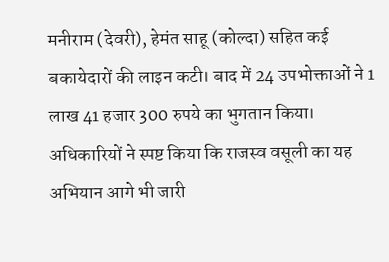मनीराम (देवरी), हेमंत साहू (कोल्दा) सहित कई बकायेदारों की लाइन कटी। बाद में 24 उपभोक्ताओं ने 1 लाख 41 हजार 300 रुपये का भुगतान किया।
अधिकारियों ने स्पष्ट किया कि राजस्व वसूली का यह अभियान आगे भी जारी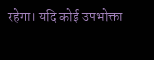रहेगा। यदि कोई उपभोक्ता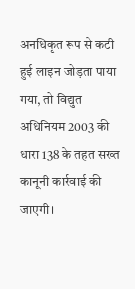अनधिकृत रूप से कटी हुई लाइन जोड़ता पाया गया, तो विद्युत अधिनियम 2003 की धारा 138 के तहत सख्त कानूनी कार्रवाई की जाएगी।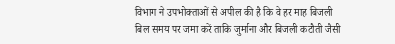विभाग ने उपभोक्ताओं से अपील की है कि वे हर माह बिजली बिल समय पर जमा करें ताकि जुर्माना और बिजली कटौती जैसी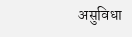असुविधा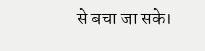से बचा जा सके।